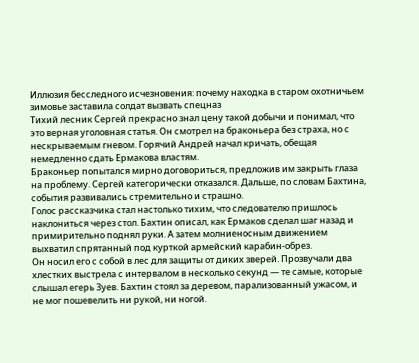Иллюзия бесследного исчезновения: почему находка в старом охотничьем зимовье заставила солдат вызвать спецназ
Тихий лесник Сергей прекрасно знал цену такой добычи и понимал, что это верная уголовная статья. Он смотрел на браконьера без страха, но с нескрываемым гневом. Горячий Андрей начал кричать, обещая немедленно сдать Ермакова властям.
Браконьер попытался мирно договориться, предложив им закрыть глаза на проблему. Сергей категорически отказался. Дальше, по словам Бахтина, события развивались стремительно и страшно.
Голос рассказчика стал настолько тихим, что следователю пришлось наклониться через стол. Бахтин описал, как Ермаков сделал шаг назад и примирительно поднял руки. А затем молниеносным движением выхватил спрятанный под курткой армейский карабин-обрез.
Он носил его с собой в лес для защиты от диких зверей. Прозвучали два хлестких выстрела с интервалом в несколько секунд — те самые, которые слышал егерь Зуев. Бахтин стоял за деревом, парализованный ужасом, и не мог пошевелить ни рукой, ни ногой.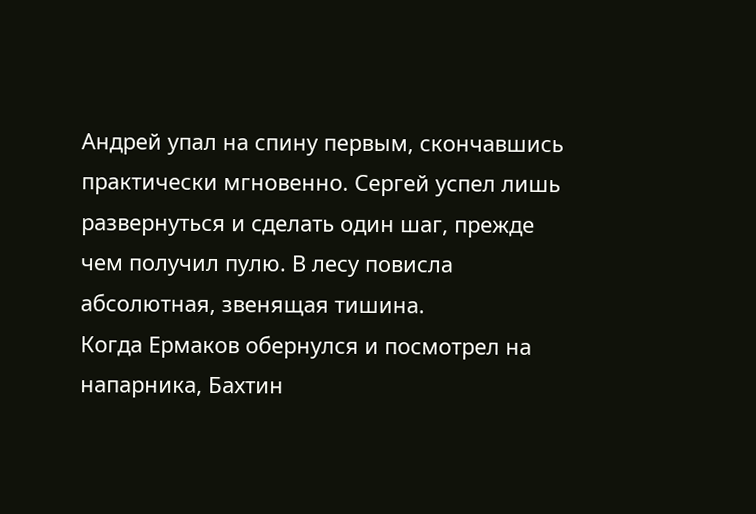Андрей упал на спину первым, скончавшись практически мгновенно. Сергей успел лишь развернуться и сделать один шаг, прежде чем получил пулю. В лесу повисла абсолютная, звенящая тишина.
Когда Ермаков обернулся и посмотрел на напарника, Бахтин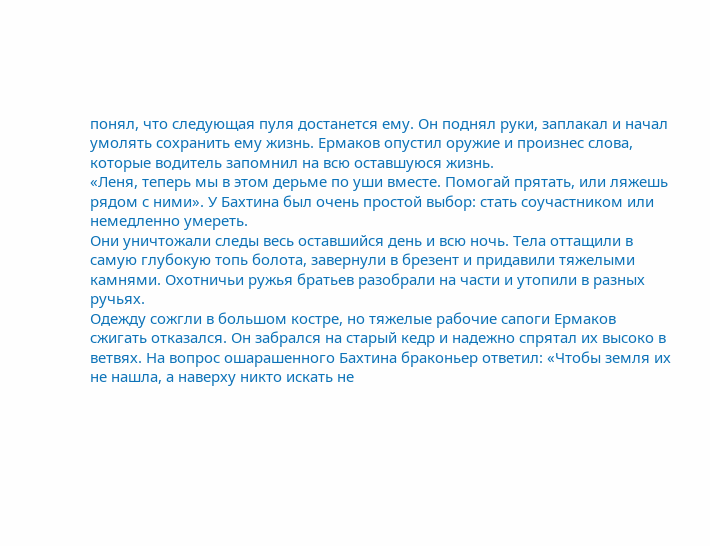понял, что следующая пуля достанется ему. Он поднял руки, заплакал и начал умолять сохранить ему жизнь. Ермаков опустил оружие и произнес слова, которые водитель запомнил на всю оставшуюся жизнь.
«Леня, теперь мы в этом дерьме по уши вместе. Помогай прятать, или ляжешь рядом с ними». У Бахтина был очень простой выбор: стать соучастником или немедленно умереть.
Они уничтожали следы весь оставшийся день и всю ночь. Тела оттащили в самую глубокую топь болота, завернули в брезент и придавили тяжелыми камнями. Охотничьи ружья братьев разобрали на части и утопили в разных ручьях.
Одежду сожгли в большом костре, но тяжелые рабочие сапоги Ермаков сжигать отказался. Он забрался на старый кедр и надежно спрятал их высоко в ветвях. На вопрос ошарашенного Бахтина браконьер ответил: «Чтобы земля их не нашла, а наверху никто искать не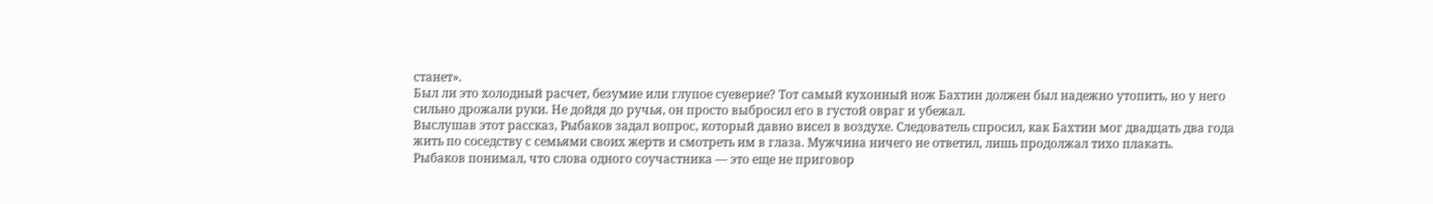станет».
Был ли это холодный расчет, безумие или глупое суеверие? Тот самый кухонный нож Бахтин должен был надежно утопить, но у него сильно дрожали руки. Не дойдя до ручья, он просто выбросил его в густой овраг и убежал.
Выслушав этот рассказ, Рыбаков задал вопрос, который давно висел в воздухе. Следователь спросил, как Бахтин мог двадцать два года жить по соседству с семьями своих жертв и смотреть им в глаза. Мужчина ничего не ответил, лишь продолжал тихо плакать.
Рыбаков понимал, что слова одного соучастника — это еще не приговор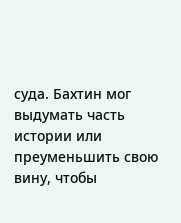суда. Бахтин мог выдумать часть истории или преуменьшить свою вину, чтобы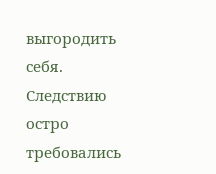выгородить себя. Следствию остро требовались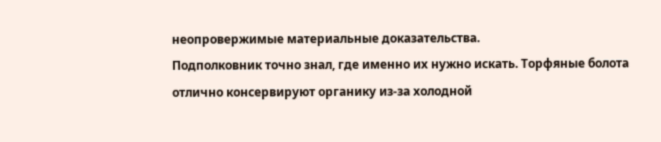неопровержимые материальные доказательства.
Подполковник точно знал, где именно их нужно искать. Торфяные болота отлично консервируют органику из-за холодной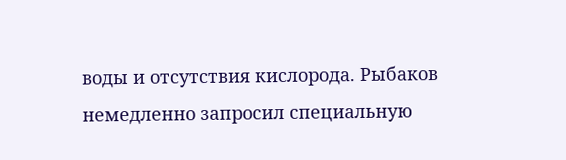воды и отсутствия кислорода. Рыбаков немедленно запросил специальную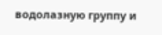водолазную группу и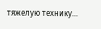тяжелую технику…